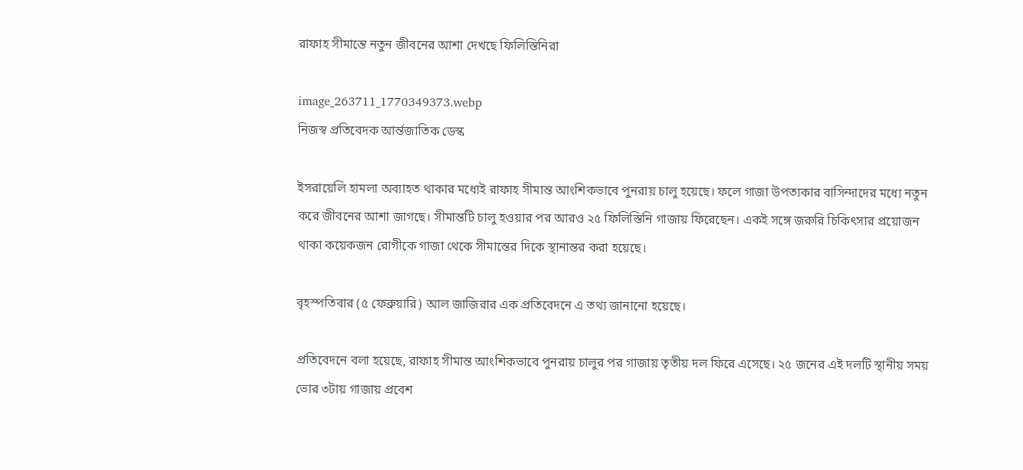রাফাহ সীমান্তে নতুন জীবনের আশা দেখছে ফিলিস্তিনিরা

image_263711_1770349373.webp
নিজস্ব প্রতিবেদক আর্ন্তজাতিক ডেস্ক

ইসরায়েলি হামলা অব্যাহত থাকার মধ্যেই রাফাহ সীমান্ত আংশিকভাবে পুনরায় চালু হয়েছে। ফলে গাজা উপত্যকার বাসিন্দাদের মধ্যে নতুন করে জীবনের আশা জাগছে। সীমান্তটি চালু হওয়ার পর আরও ২৫ ফিলিস্তিনি গাজায় ফিরেছেন। একই সঙ্গে জরুরি চিকিৎসার প্রয়োজন থাকা কয়েকজন রোগীকে গাজা থেকে সীমান্তের দিকে স্থানান্তর করা হয়েছে।

বৃহস্পতিবার (৫ ফেব্রুয়ারি) আল জাজিরার এক প্রতিবেদনে এ তথ্য জানানো হয়েছে।

প্রতিবেদনে বলা হয়েছে, রাফাহ সীমান্ত আংশিকভাবে পুনরায় চালুর পর গাজায় তৃতীয় দল ফিরে এসেছে। ২৫ জনের এই দলটি স্থানীয় সময় ভোর ৩টায় গাজায় প্রবেশ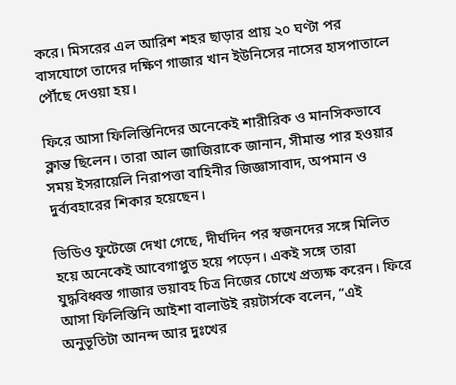করে। মিসরের এল আরিশ শহর ছাড়ার প্রায় ২০ ঘণ্টা পর বাসযোগে তাদের দক্ষিণ গাজার খান ইউনিসের নাসের হাসপাতালে পৌঁছে দেওয়া হয়।

ফিরে আসা ফিলিস্তিনিদের অনেকেই শারীরিক ও মানসিকভাবে ক্লান্ত ছিলেন। তারা আল জাজিরাকে জানান, সীমান্ত পার হওয়ার সময় ইসরায়েলি নিরাপত্তা বাহিনীর জিজ্ঞাসাবাদ, অপমান ও দুর্ব্যবহারের শিকার হয়েছেন।

ভিডিও ফুটেজে দেখা গেছে, দীর্ঘদিন পর স্বজনদের সঙ্গে মিলিত হয়ে অনেকেই আবেগাপ্লুত হয়ে পড়েন। একই সঙ্গে তারা যুদ্ধবিধ্বস্ত গাজার ভয়াবহ চিত্র নিজের চোখে প্রত্যক্ষ করেন। ফিরে আসা ফিলিস্তিনি আইশা বালাউই রয়টার্সকে বলেন, “এই অনুভূতিটা আনন্দ আর দুঃখের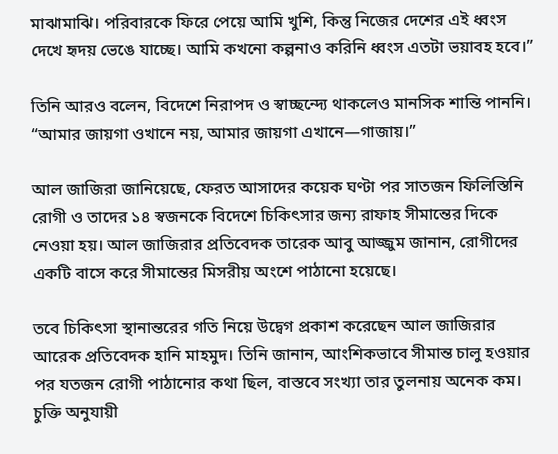মাঝামাঝি। পরিবারকে ফিরে পেয়ে আমি খুশি, কিন্তু নিজের দেশের এই ধ্বংস দেখে হৃদয় ভেঙে যাচ্ছে। আমি কখনো কল্পনাও করিনি ধ্বংস এতটা ভয়াবহ হবে।”

তিনি আরও বলেন, বিদেশে নিরাপদ ও স্বাচ্ছন্দ্যে থাকলেও মানসিক শান্তি পাননি। “আমার জায়গা ওখানে নয়, আমার জায়গা এখানে—গাজায়।”

আল জাজিরা জানিয়েছে, ফেরত আসাদের কয়েক ঘণ্টা পর সাতজন ফিলিস্তিনি রোগী ও তাদের ১৪ স্বজনকে বিদেশে চিকিৎসার জন্য রাফাহ সীমান্তের দিকে নেওয়া হয়। আল জাজিরার প্রতিবেদক তারেক আবু আজ্জুম জানান, রোগীদের একটি বাসে করে সীমান্তের মিসরীয় অংশে পাঠানো হয়েছে।

তবে চিকিৎসা স্থানান্তরের গতি নিয়ে উদ্বেগ প্রকাশ করেছেন আল জাজিরার আরেক প্রতিবেদক হানি মাহমুদ। তিনি জানান, আংশিকভাবে সীমান্ত চালু হওয়ার পর যতজন রোগী পাঠানোর কথা ছিল, বাস্তবে সংখ্যা তার তুলনায় অনেক কম। চুক্তি অনুযায়ী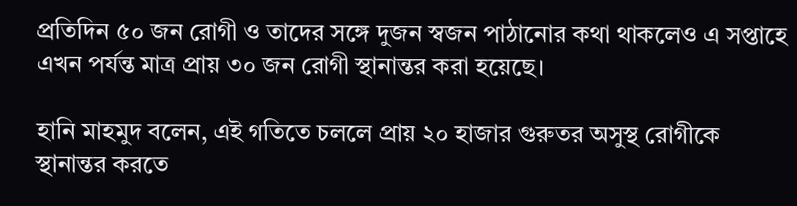প্রতিদিন ৫০ জন রোগী ও তাদের সঙ্গে দুজন স্বজন পাঠানোর কথা থাকলেও এ সপ্তাহে এখন পর্যন্ত মাত্র প্রায় ৩০ জন রোগী স্থানান্তর করা হয়েছে।

হানি মাহমুদ বলেন, এই গতিতে চললে প্রায় ২০ হাজার গুরুতর অসুস্থ রোগীকে স্থানান্তর করতে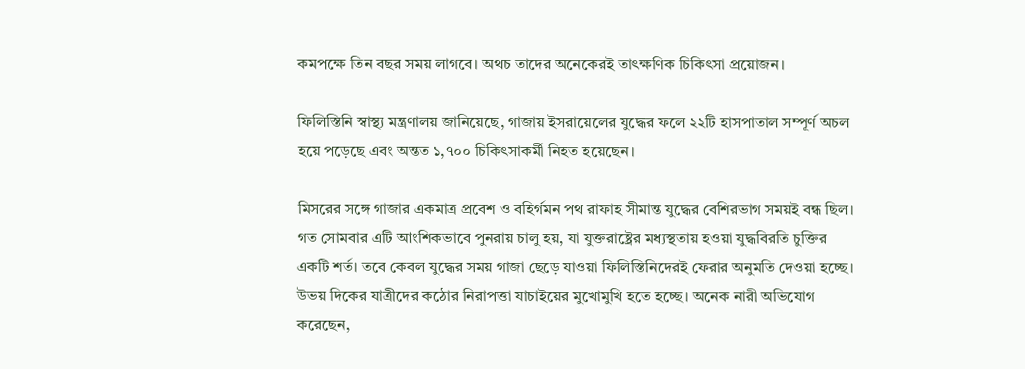কমপক্ষে তিন বছর সময় লাগবে। অথচ তাদের অনেকেরই তাৎক্ষণিক চিকিৎসা প্রয়োজন।

ফিলিস্তিনি স্বাস্থ্য মন্ত্রণালয় জানিয়েছে, গাজায় ইসরায়েলের যুদ্ধের ফলে ২২টি হাসপাতাল সম্পূর্ণ অচল হয়ে পড়েছে এবং অন্তত ১,৭০০ চিকিৎসাকর্মী নিহত হয়েছেন।

মিসরের সঙ্গে গাজার একমাত্র প্রবেশ ও বহির্গমন পথ রাফাহ সীমান্ত যুদ্ধের বেশিরভাগ সময়ই বন্ধ ছিল। গত সোমবার এটি আংশিকভাবে পুনরায় চালু হয়, যা যুক্তরাষ্ট্রের মধ্যস্থতায় হওয়া যুদ্ধবিরতি চুক্তির একটি শর্ত। তবে কেবল যুদ্ধের সময় গাজা ছেড়ে যাওয়া ফিলিস্তিনিদেরই ফেরার অনুমতি দেওয়া হচ্ছে। উভয় দিকের যাত্রীদের কঠোর নিরাপত্তা যাচাইয়ের মুখোমুখি হতে হচ্ছে। অনেক নারী অভিযোগ করেছেন,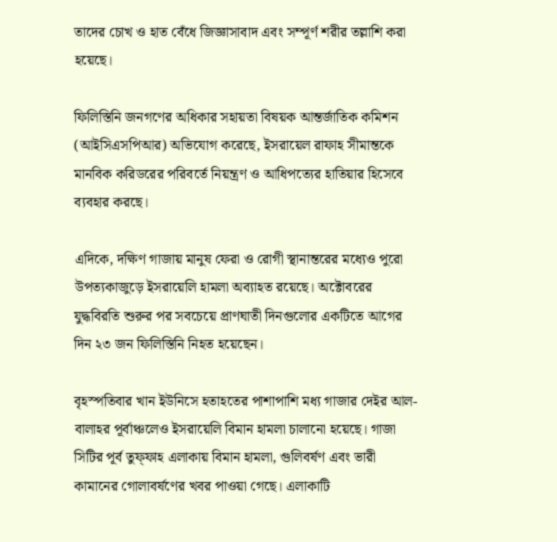তাদের চোখ ও হাত বেঁধে জিজ্ঞাসাবাদ এবং সম্পূর্ণ শরীর তল্লাশি করা হয়েছে।

ফিলিস্তিনি জনগণের অধিকার সহায়তা বিষয়ক আন্তর্জাতিক কমিশন (আইসিএসপিআর) অভিযোগ করেছে, ইসরায়েল রাফাহ সীমান্তকে মানবিক করিডরের পরিবর্তে নিয়ন্ত্রণ ও আধিপত্যের হাতিয়ার হিসেবে ব্যবহার করছে।

এদিকে, দক্ষিণ গাজায় মানুষ ফেরা ও রোগী স্থানান্তরের মধ্যেও পুরো উপত্যকাজুড়ে ইসরায়েলি হামলা অব্যাহত রয়েছে। অক্টোবরের যুদ্ধবিরতি শুরুর পর সবচেয়ে প্রাণঘাতী দিনগুলোর একটিতে আগের দিন ২৩ জন ফিলিস্তিনি নিহত হয়েছেন।

বৃহস্পতিবার খান ইউনিসে হতাহতের পাশাপাশি মধ্য গাজার দেইর আল-বালাহর পূর্বাঞ্চলেও ইসরায়েলি বিমান হামলা চালানো হয়েছে। গাজা সিটির পূর্ব তুফ্ফাহ এলাকায় বিমান হামলা, গুলিবর্ষণ এবং ভারী কামানের গোলাবর্ষণের খবর পাওয়া গেছে। এলাকাটি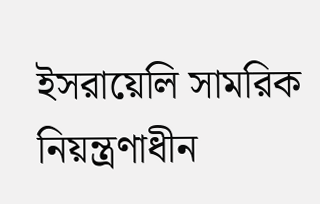ইসরায়েলি সামরিক নিয়ন্ত্রণাধীন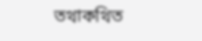তথাকথিত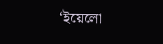‘ইয়েলো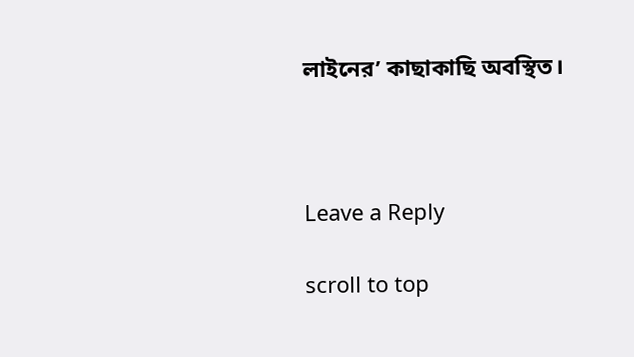লাইনের’ কাছাকাছি অবস্থিত।



Leave a Reply

scroll to top